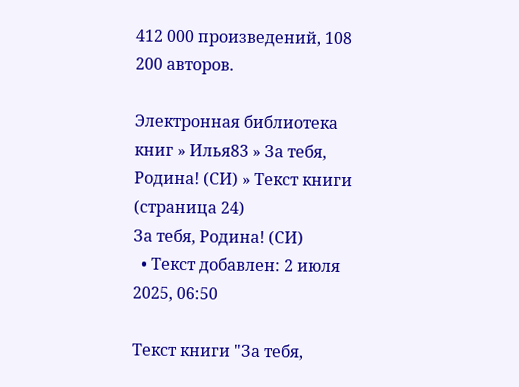412 000 произведений, 108 200 авторов.

Электронная библиотека книг » Илья83 » За тебя, Родина! (СИ) » Текст книги (страница 24)
За тебя, Родина! (СИ)
  • Текст добавлен: 2 июля 2025, 06:50

Текст книги "За тебя,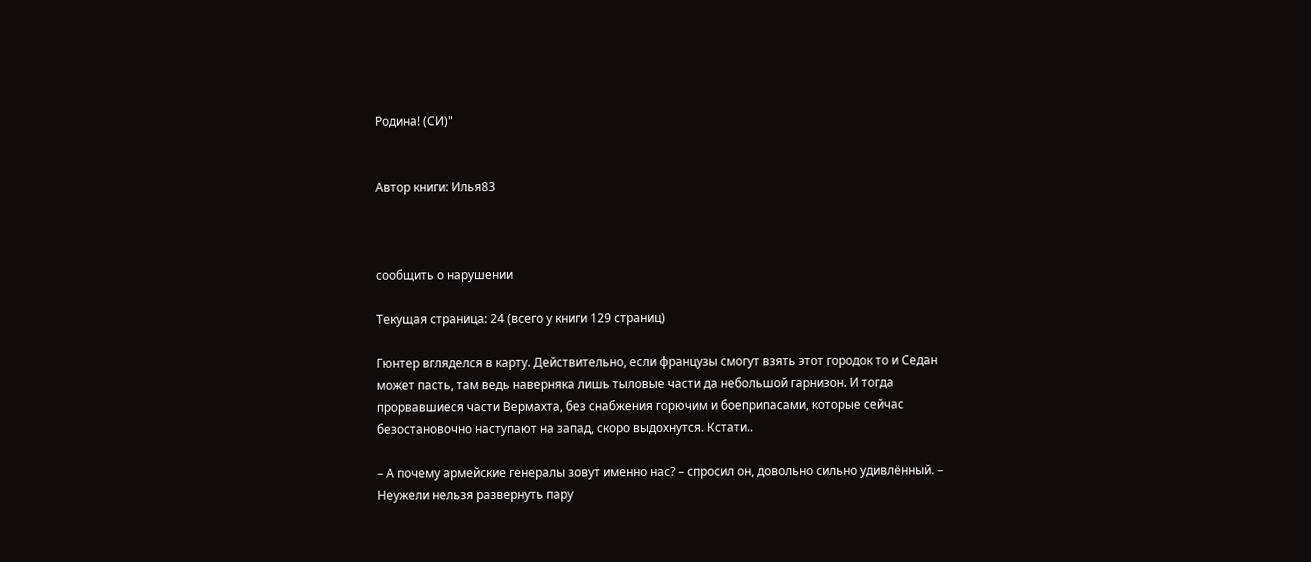Родина! (СИ)"


Автор книги: Илья83



сообщить о нарушении

Текущая страница: 24 (всего у книги 129 страниц)

Гюнтер вгляделся в карту. Действительно, если французы смогут взять этот городок то и Седан может пасть, там ведь наверняка лишь тыловые части да небольшой гарнизон. И тогда прорвавшиеся части Вермахта, без снабжения горючим и боеприпасами, которые сейчас безостановочно наступают на запад, скоро выдохнутся. Кстати..

– А почему армейские генералы зовут именно нас? – спросил он, довольно сильно удивлённый. – Неужели нельзя развернуть пару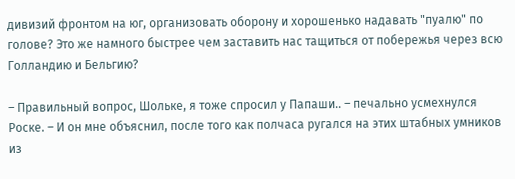дивизий фронтом на юг, организовать оборону и хорошенько надавать "пуалю" по голове? Это же намного быстрее чем заставить нас тащиться от побережья через всю Голландию и Бельгию?

– Правильный вопрос, Шольке, я тоже спросил у Папаши.. – печально усмехнулся Роске. – И он мне объяснил, после того как полчаса ругался на этих штабных умников из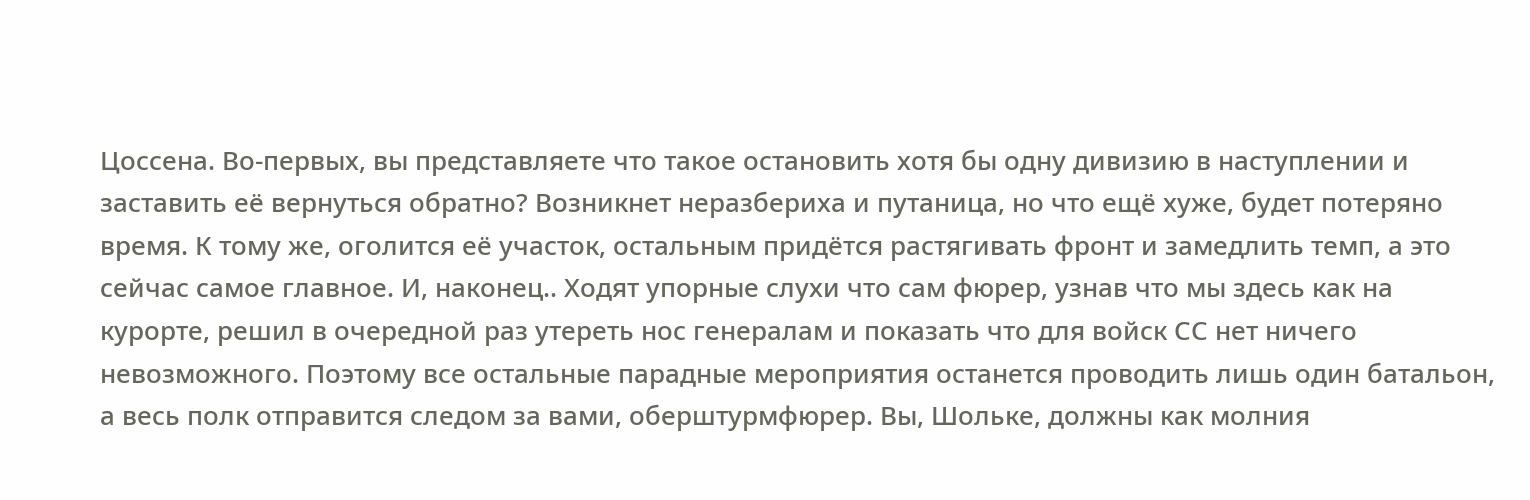Цоссена. Во-первых, вы представляете что такое остановить хотя бы одну дивизию в наступлении и заставить её вернуться обратно? Возникнет неразбериха и путаница, но что ещё хуже, будет потеряно время. К тому же, оголится её участок, остальным придётся растягивать фронт и замедлить темп, а это сейчас самое главное. И, наконец.. Ходят упорные слухи что сам фюрер, узнав что мы здесь как на курорте, решил в очередной раз утереть нос генералам и показать что для войск СС нет ничего невозможного. Поэтому все остальные парадные мероприятия останется проводить лишь один батальон, а весь полк отправится следом за вами, оберштурмфюрер. Вы, Шольке, должны как молния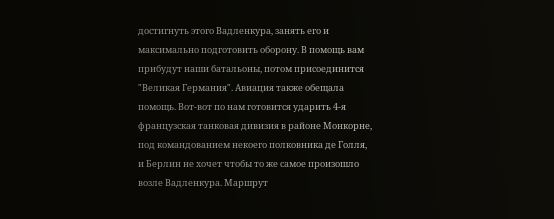достигнуть этого Вадленкура, занять его и максимально подготовить оборону. В помощь вам прибудут наши батальоны, потом присоединится "Великая Германия". Авиация также обещала помощь. Вот-вот по нам готовится ударить 4-я французская танковая дивизия в районе Монкорне, под командованием некоего полковника де Голля, и Берлин не хочет чтобы то же самое произошло возле Вадленкура. Маршрут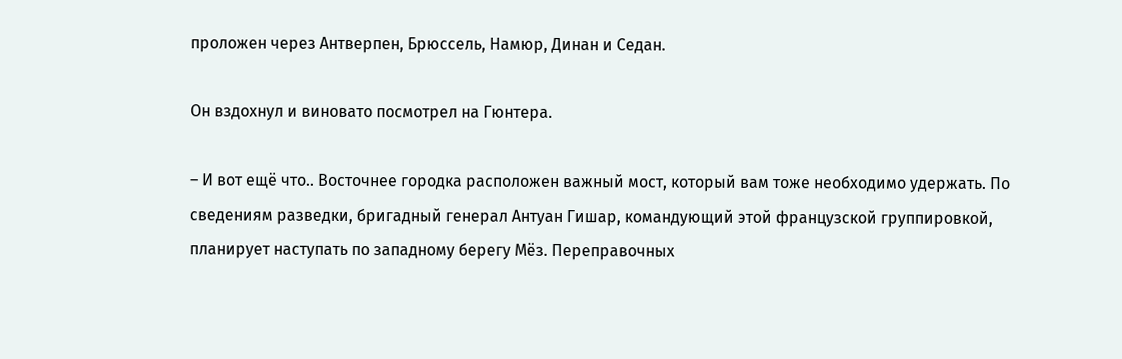проложен через Антверпен, Брюссель, Намюр, Динан и Седан.

Он вздохнул и виновато посмотрел на Гюнтера.

– И вот ещё что.. Восточнее городка расположен важный мост, который вам тоже необходимо удержать. По сведениям разведки, бригадный генерал Антуан Гишар, командующий этой французской группировкой, планирует наступать по западному берегу Мёз. Переправочных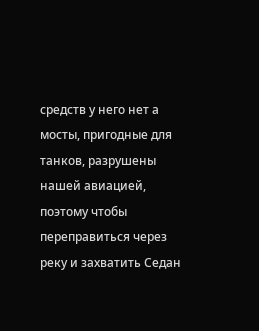средств у него нет а мосты, пригодные для танков, разрушены нашей авиацией, поэтому чтобы переправиться через реку и захватить Седан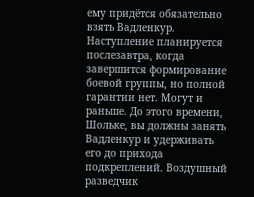ему придётся обязательно взять Вадленкур. Наступление планируется послезавтра, когда завершится формирование боевой группы, но полной гарантии нет. Могут и раньше. До этого времени, Шольке, вы должны занять Вадленкур и удерживать его до прихода подкреплений. Воздушный разведчик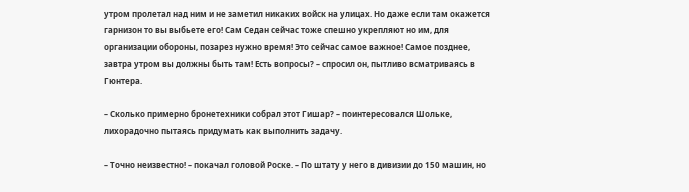утром пролетал над ним и не заметил никаких войск на улицах. Но даже если там окажется гарнизон то вы выбьете его! Сам Седан сейчас тоже спешно укрепляют но им, для организации обороны, позарез нужно время! Это сейчас самое важное! Самое позднее, завтра утром вы должны быть там! Есть вопросы? – спросил он, пытливо всматриваясь в Гюнтера.

– Сколько примерно бронетехники собрал этот Гишар? – поинтересовался Шольке, лихорадочно пытаясь придумать как выполнить задачу.

– Точно неизвестно! – покачал головой Роске. – По штату у него в дивизии до 150 машин, но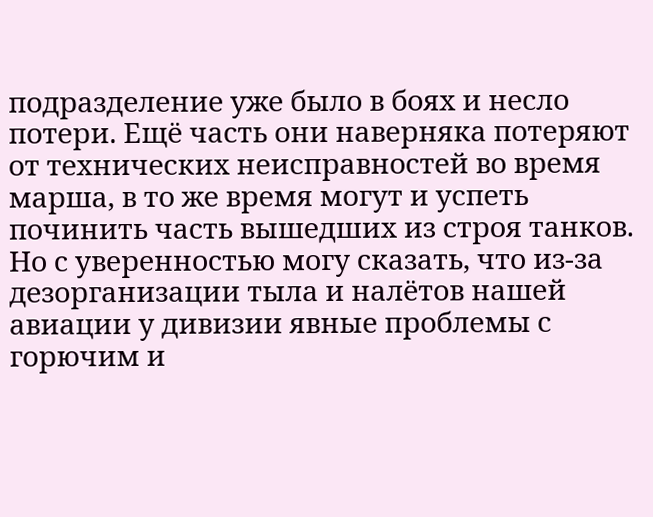подразделение уже было в боях и несло потери. Ещё часть они наверняка потеряют от технических неисправностей во время марша, в то же время могут и успеть починить часть вышедших из строя танков. Но с уверенностью могу сказать, что из-за дезорганизации тыла и налётов нашей авиации у дивизии явные проблемы с горючим и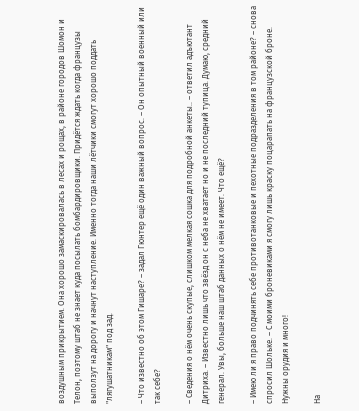воздушным прикрытием. Она хорошо замаскировалась в лесах и рощах, в районе городов Шомон и Телон, поэтому штаб не знает куда посылать бомбардировщики. Придётся ждать когда французы выползут на дорогу и начнут наступление. Именно тогда наши лётчики смогут хорошо поддать "лягушатникам" под зад.

– Что известно об этом Гишаре? – задал Гюнтер ещё один важный вопрос. – Он опытный военный или так себе?

– Сведения о нём очень скупые, слишком мелкая сошка для подробной анкеты.. – ответил адъютант Дитриха. – Известно лишь что звёзд он с неба не хватает но и не последний тупица. Думаю, средний генерал. Увы, больше наш штаб данных о нём не имеет. Что ещё?

– Имею ли я право подчинять себе противотанковые и пехотные подразделения в том районе? – снова спросил Шольке. – С моими броневиками я смогу лишь краску поцарапать на французской броне. Нужны орудия и много!

На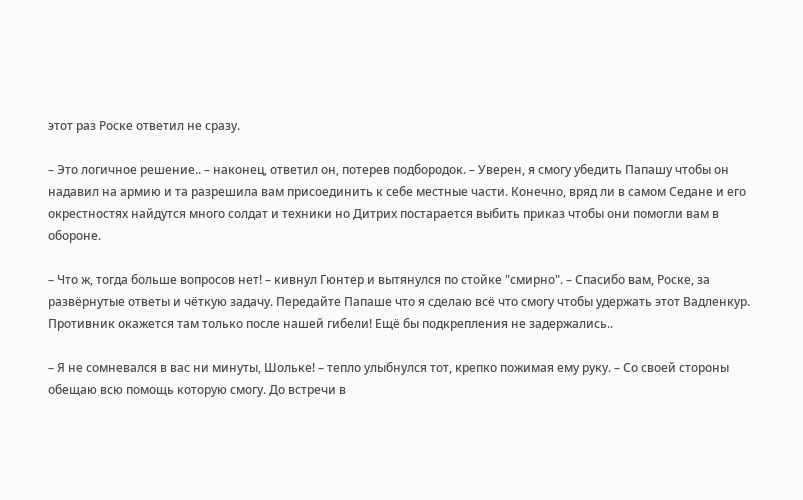этот раз Роске ответил не сразу.

– Это логичное решение.. – наконец, ответил он, потерев подбородок. – Уверен, я смогу убедить Папашу чтобы он надавил на армию и та разрешила вам присоединить к себе местные части. Конечно, вряд ли в самом Седане и его окрестностях найдутся много солдат и техники но Дитрих постарается выбить приказ чтобы они помогли вам в обороне.

– Что ж, тогда больше вопросов нет! – кивнул Гюнтер и вытянулся по стойке "смирно". – Спасибо вам, Роске, за развёрнутые ответы и чёткую задачу. Передайте Папаше что я сделаю всё что смогу чтобы удержать этот Вадленкур. Противник окажется там только после нашей гибели! Ещё бы подкрепления не задержались..

– Я не сомневался в вас ни минуты, Шольке! – тепло улыбнулся тот, крепко пожимая ему руку. – Со своей стороны обещаю всю помощь которую смогу. До встречи в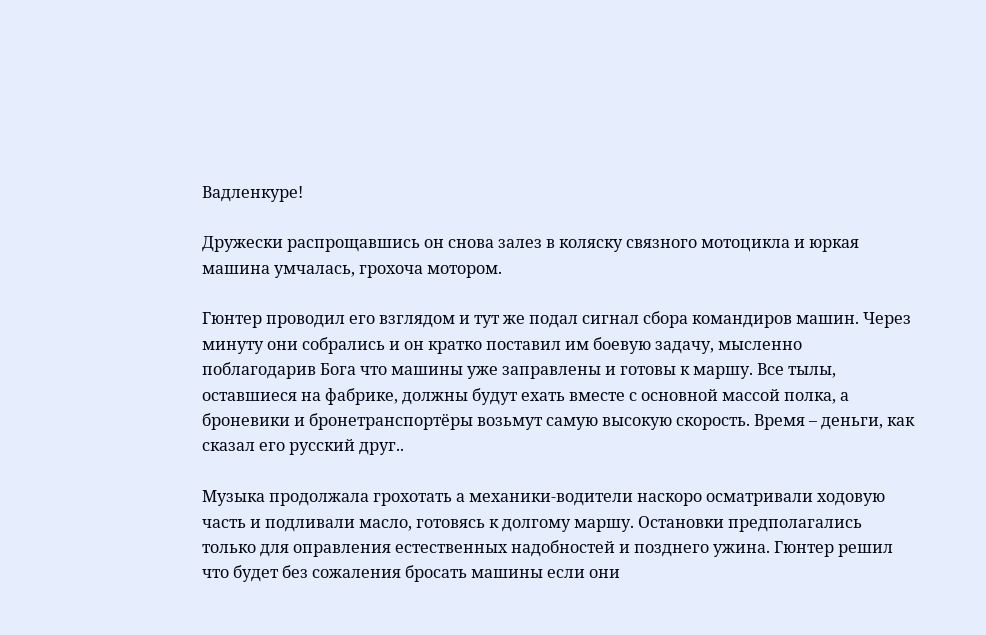Вадленкуре!

Дружески распрощавшись он снова залез в коляску связного мотоцикла и юркая машина умчалась, грохоча мотором.

Гюнтер проводил его взглядом и тут же подал сигнал сбора командиров машин. Через минуту они собрались и он кратко поставил им боевую задачу, мысленно поблагодарив Бога что машины уже заправлены и готовы к маршу. Все тылы, оставшиеся на фабрике, должны будут ехать вместе с основной массой полка, а броневики и бронетранспортёры возьмут самую высокую скорость. Время – деньги, как сказал его русский друг..

Музыка продолжала грохотать а механики-водители наскоро осматривали ходовую часть и подливали масло, готовясь к долгому маршу. Остановки предполагались только для оправления естественных надобностей и позднего ужина. Гюнтер решил что будет без сожаления бросать машины если они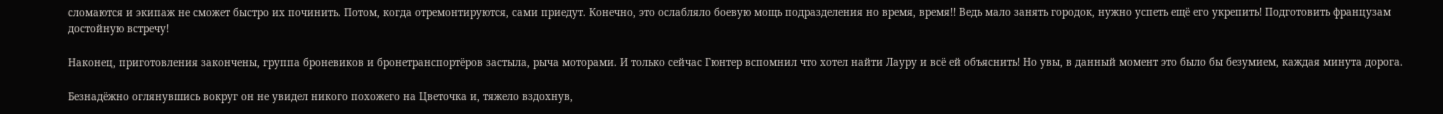сломаются и экипаж не сможет быстро их починить. Потом, когда отремонтируются, сами приедут. Конечно, это ослабляло боевую мощь подразделения но время, время!! Ведь мало занять городок, нужно успеть ещё его укрепить! Подготовить французам достойную встречу!

Наконец, приготовления закончены, группа броневиков и бронетранспортёров застыла, рыча моторами. И только сейчас Гюнтер вспомнил что хотел найти Лауру и всё ей объяснить! Но увы, в данный момент это было бы безумием, каждая минута дорога.

Безнадёжно оглянувшись вокруг он не увидел никого похожего на Цветочка и, тяжело вздохнув,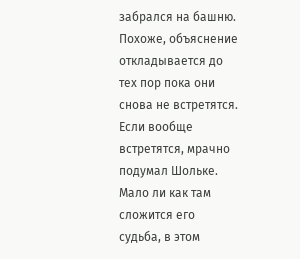забрался на башню. Похоже, объяснение откладывается до тех пор пока они снова не встретятся. Если вообще встретятся, мрачно подумал Шольке. Мало ли как там сложится его судьба, в этом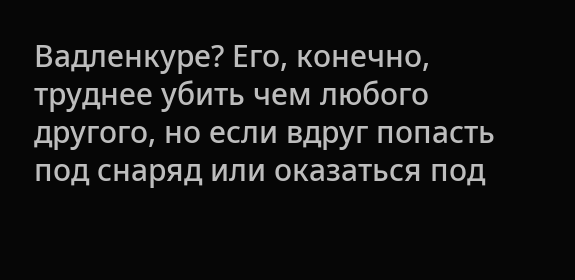Вадленкуре? Его, конечно, труднее убить чем любого другого, но если вдруг попасть под снаряд или оказаться под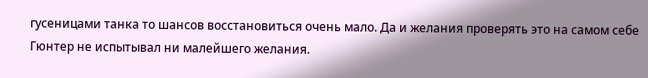гусеницами танка то шансов восстановиться очень мало. Да и желания проверять это на самом себе Гюнтер не испытывал ни малейшего желания.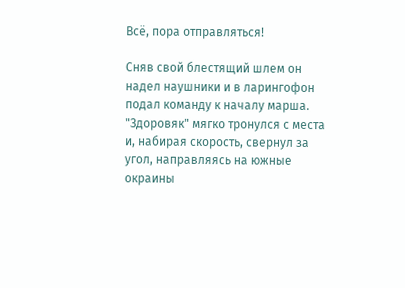Всё, пора отправляться!

Сняв свой блестящий шлем он надел наушники и в ларингофон подал команду к началу марша. "Здоровяк" мягко тронулся с места и, набирая скорость, свернул за угол, направляясь на южные окраины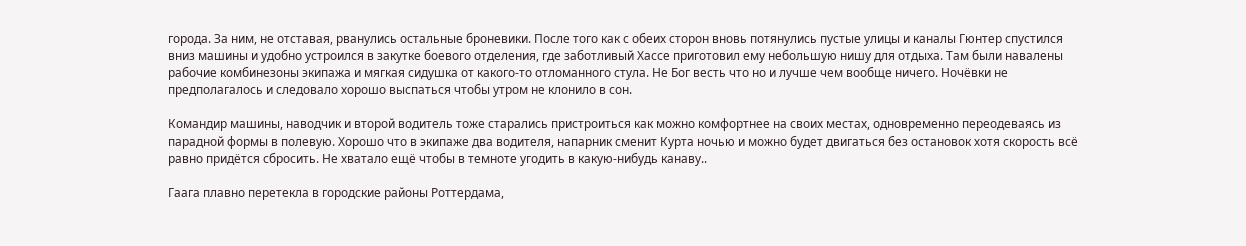города. За ним, не отставая, рванулись остальные броневики. После того как с обеих сторон вновь потянулись пустые улицы и каналы Гюнтер спустился вниз машины и удобно устроился в закутке боевого отделения, где заботливый Хассе приготовил ему небольшую нишу для отдыха. Там были навалены рабочие комбинезоны экипажа и мягкая сидушка от какого-то отломанного стула. Не Бог весть что но и лучше чем вообще ничего. Ночёвки не предполагалось и следовало хорошо выспаться чтобы утром не клонило в сон.

Командир машины, наводчик и второй водитель тоже старались пристроиться как можно комфортнее на своих местах, одновременно переодеваясь из парадной формы в полевую. Хорошо что в экипаже два водителя, напарник сменит Курта ночью и можно будет двигаться без остановок хотя скорость всё равно придётся сбросить. Не хватало ещё чтобы в темноте угодить в какую-нибудь канаву..

Гаага плавно перетекла в городские районы Роттердама,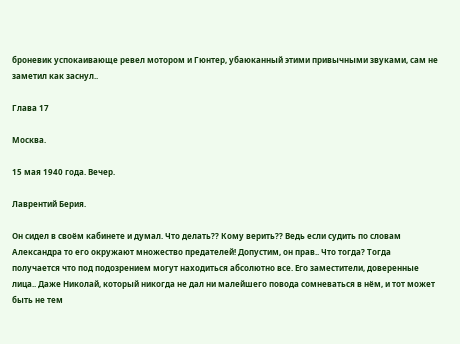броневик успокаивающе ревел мотором и Гюнтер, убаюканный этими привычными звуками, сам не заметил как заснул..

Глава 17

Москва.

15 мая 1940 года. Вечер.

Лаврентий Берия.

Он сидел в своём кабинете и думал. Что делать?? Кому верить?? Ведь если судить по словам Александра то его окружают множество предателей! Допустим, он прав.. Что тогда? Тогда получается что под подозрением могут находиться абсолютно все. Его заместители, доверенные лица.. Даже Николай, который никогда не дал ни малейшего повода сомневаться в нём, и тот может быть не тем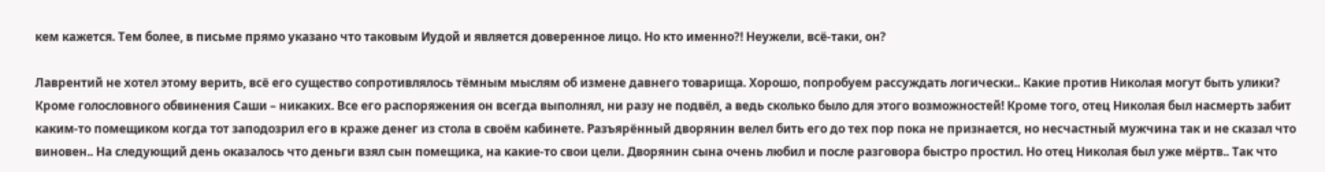кем кажется. Тем более, в письме прямо указано что таковым Иудой и является доверенное лицо. Но кто именно?! Неужели, всё-таки, он?

Лаврентий не хотел этому верить, всё его существо сопротивлялось тёмным мыслям об измене давнего товарища. Хорошо, попробуем рассуждать логически.. Какие против Николая могут быть улики? Кроме голословного обвинения Саши – никаких. Все его распоряжения он всегда выполнял, ни разу не подвёл, а ведь сколько было для этого возможностей! Кроме того, отец Николая был насмерть забит каким-то помещиком когда тот заподозрил его в краже денег из стола в своём кабинете. Разъярённый дворянин велел бить его до тех пор пока не признается, но несчастный мужчина так и не сказал что виновен.. На следующий день оказалось что деньги взял сын помещика, на какие-то свои цели. Дворянин сына очень любил и после разговора быстро простил. Но отец Николая был уже мёртв.. Так что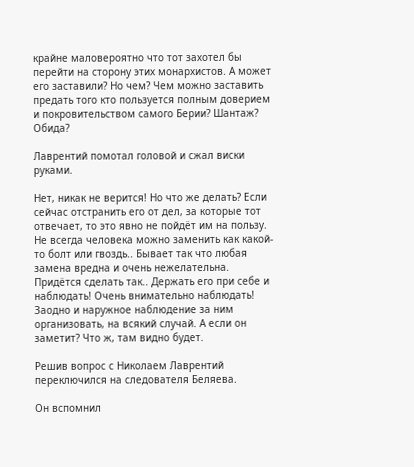крайне маловероятно что тот захотел бы перейти на сторону этих монархистов. А может его заставили? Но чем? Чем можно заставить предать того кто пользуется полным доверием и покровительством самого Берии? Шантаж? Обида?

Лаврентий помотал головой и сжал виски руками.

Нет, никак не верится! Но что же делать? Если сейчас отстранить его от дел, за которые тот отвечает, то это явно не пойдёт им на пользу. Не всегда человека можно заменить как какой-то болт или гвоздь.. Бывает так что любая замена вредна и очень нежелательна. Придётся сделать так.. Держать его при себе и наблюдать! Очень внимательно наблюдать! Заодно и наружное наблюдение за ним организовать, на всякий случай. А если он заметит? Что ж, там видно будет.

Решив вопрос с Николаем Лаврентий переключился на следователя Беляева.

Он вспомнил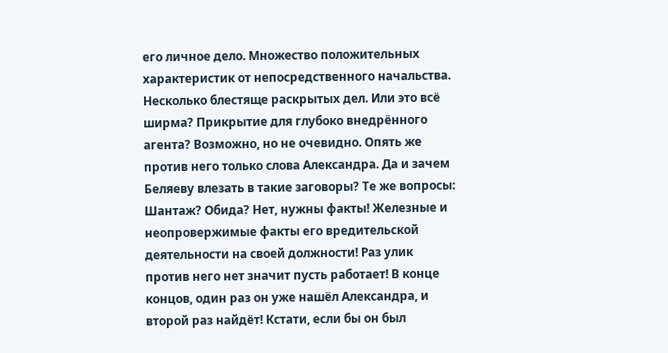его личное дело. Множество положительных характеристик от непосредственного начальства. Несколько блестяще раскрытых дел. Или это всё ширма? Прикрытие для глубоко внедрённого агента? Возможно, но не очевидно. Опять же против него только слова Александра. Да и зачем Беляеву влезать в такие заговоры? Те же вопросы: Шантаж? Обида? Нет, нужны факты! Железные и неопровержимые факты его вредительской деятельности на своей должности! Раз улик против него нет значит пусть работает! В конце концов, один раз он уже нашёл Александра, и второй раз найдёт! Кстати, если бы он был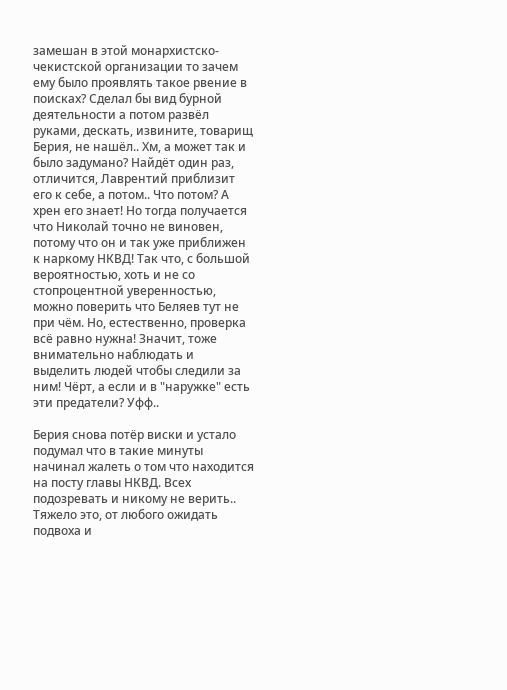замешан в этой монархистско-чекистской организации то зачем ему было проявлять такое рвение в поисках? Сделал бы вид бурной деятельности а потом развёл руками, дескать, извините, товарищ Берия, не нашёл.. Хм, а может так и было задумано? Найдёт один раз, отличится, Лаврентий приблизит его к себе, а потом.. Что потом? А хрен его знает! Но тогда получается что Николай точно не виновен, потому что он и так уже приближен к наркому НКВД! Так что, с большой вероятностью, хоть и не со стопроцентной уверенностью, можно поверить что Беляев тут не при чём. Но, естественно, проверка всё равно нужна! Значит, тоже внимательно наблюдать и выделить людей чтобы следили за ним! Чёрт, а если и в "наружке" есть эти предатели? Уфф..

Берия снова потёр виски и устало подумал что в такие минуты начинал жалеть о том что находится на посту главы НКВД. Всех подозревать и никому не верить.. Тяжело это, от любого ожидать подвоха и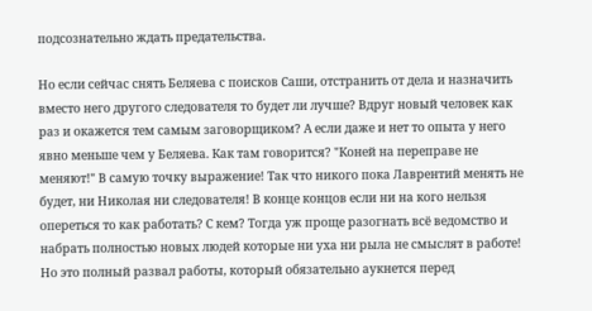подсознательно ждать предательства.

Но если сейчас снять Беляева с поисков Саши, отстранить от дела и назначить вместо него другого следователя то будет ли лучше? Вдруг новый человек как раз и окажется тем самым заговорщиком? А если даже и нет то опыта у него явно меньше чем у Беляева. Как там говорится? "Коней на переправе не меняют!" В самую точку выражение! Так что никого пока Лаврентий менять не будет, ни Николая ни следователя! В конце концов если ни на кого нельзя опереться то как работать? С кем? Тогда уж проще разогнать всё ведомство и набрать полностью новых людей которые ни уха ни рыла не смыслят в работе! Но это полный развал работы, который обязательно аукнется перед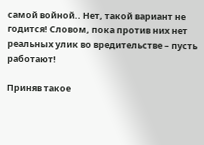самой войной.. Нет, такой вариант не годится! Словом, пока против них нет реальных улик во вредительстве – пусть работают!

Приняв такое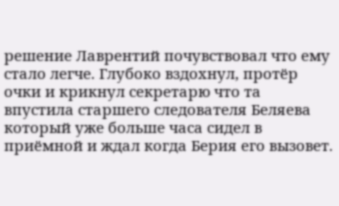решение Лаврентий почувствовал что ему стало легче. Глубоко вздохнул, протёр очки и крикнул секретарю что та впустила старшего следователя Беляева который уже больше часа сидел в приёмной и ждал когда Берия его вызовет.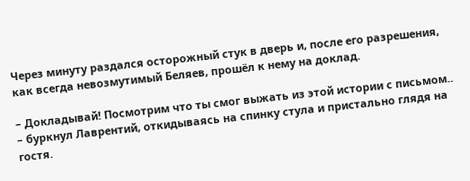Через минуту раздался осторожный стук в дверь и, после его разрешения, как всегда невозмутимый Беляев, прошёл к нему на доклад.

– Докладывай! Посмотрим что ты смог выжать из этой истории с письмом.. – буркнул Лаврентий, откидываясь на спинку стула и пристально глядя на гостя.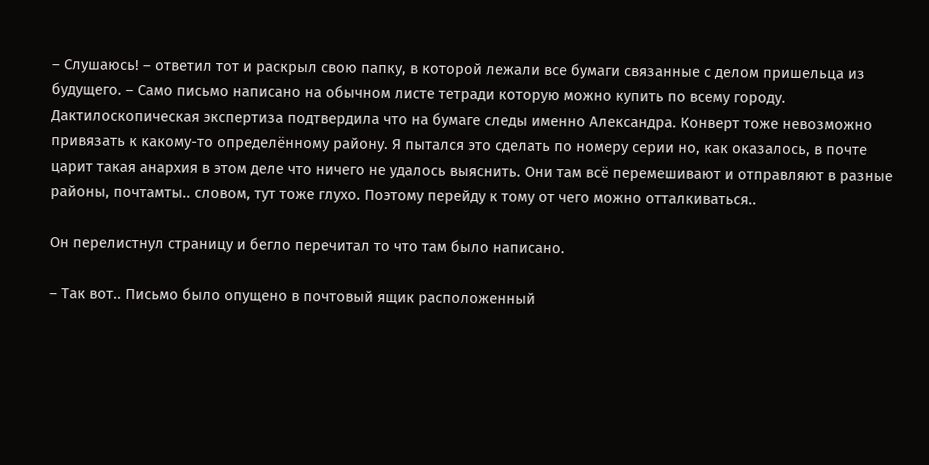– Слушаюсь! – ответил тот и раскрыл свою папку, в которой лежали все бумаги связанные с делом пришельца из будущего. – Само письмо написано на обычном листе тетради которую можно купить по всему городу. Дактилоскопическая экспертиза подтвердила что на бумаге следы именно Александра. Конверт тоже невозможно привязать к какому-то определённому району. Я пытался это сделать по номеру серии но, как оказалось, в почте царит такая анархия в этом деле что ничего не удалось выяснить. Они там всё перемешивают и отправляют в разные районы, почтамты.. словом, тут тоже глухо. Поэтому перейду к тому от чего можно отталкиваться..

Он перелистнул страницу и бегло перечитал то что там было написано.

– Так вот.. Письмо было опущено в почтовый ящик расположенный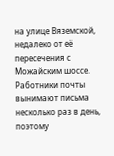на улице Вяземской, недалеко от её пересечения с Можайским шоссе. Работники почты вынимают письма несколько раз в день, поэтому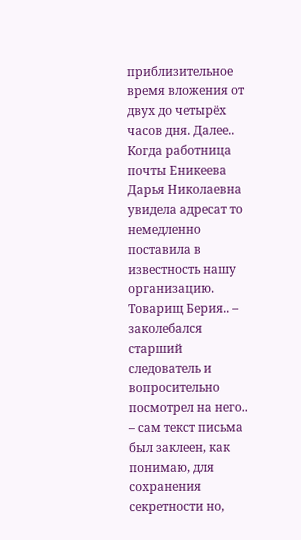приблизительное время вложения от двух до четырёх часов дня. Далее.. Когда работница почты Еникеева Дарья Николаевна увидела адресат то немедленно поставила в известность нашу организацию. Товарищ Берия.. – заколебался старший следователь и вопросительно посмотрел на него.. – сам текст письма был заклеен, как понимаю, для сохранения секретности но,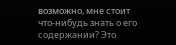возможно, мне стоит что-нибудь знать о его содержании? Это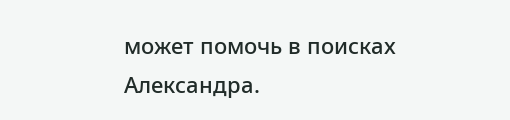может помочь в поисках Александра.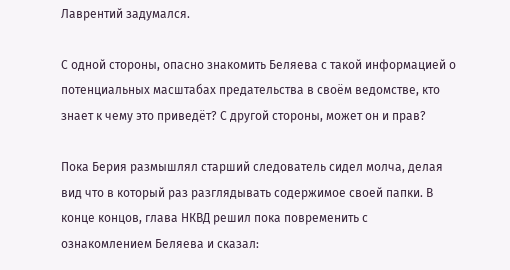Лаврентий задумался.

С одной стороны, опасно знакомить Беляева с такой информацией о потенциальных масштабах предательства в своём ведомстве, кто знает к чему это приведёт? С другой стороны, может он и прав?

Пока Берия размышлял старший следователь сидел молча, делая вид что в который раз разглядывать содержимое своей папки. В конце концов, глава НКВД решил пока повременить с ознакомлением Беляева и сказал: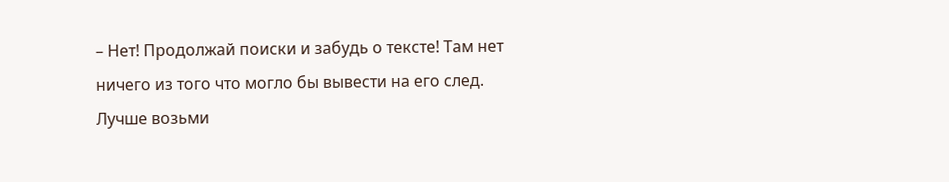– Нет! Продолжай поиски и забудь о тексте! Там нет ничего из того что могло бы вывести на его след. Лучше возьми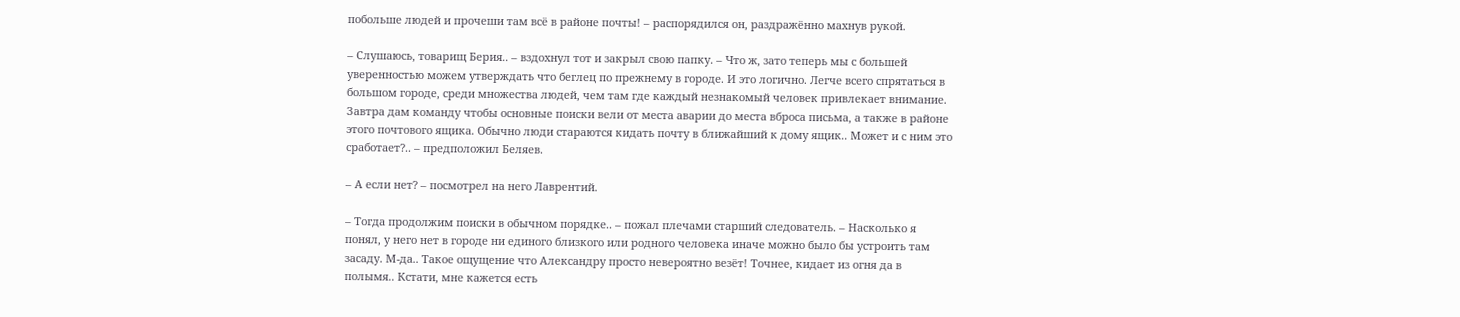побольше людей и прочеши там всё в районе почты! – распорядился он, раздражённо махнув рукой.

– Слушаюсь, товарищ Берия.. – вздохнул тот и закрыл свою папку. – Что ж, зато теперь мы с большей уверенностью можем утверждать что беглец по прежнему в городе. И это логично. Легче всего спрятаться в большом городе, среди множества людей, чем там где каждый незнакомый человек привлекает внимание. Завтра дам команду чтобы основные поиски вели от места аварии до места вброса письма, а также в районе этого почтового ящика. Обычно люди стараются кидать почту в ближайший к дому ящик.. Может и с ним это сработает?.. – предположил Беляев.

– А если нет? – посмотрел на него Лаврентий.

– Тогда продолжим поиски в обычном порядке.. – пожал плечами старший следователь. – Насколько я понял, у него нет в городе ни единого близкого или родного человека иначе можно было бы устроить там засаду. М-да.. Такое ощущение что Александру просто невероятно везёт! Точнее, кидает из огня да в полымя.. Кстати, мне кажется есть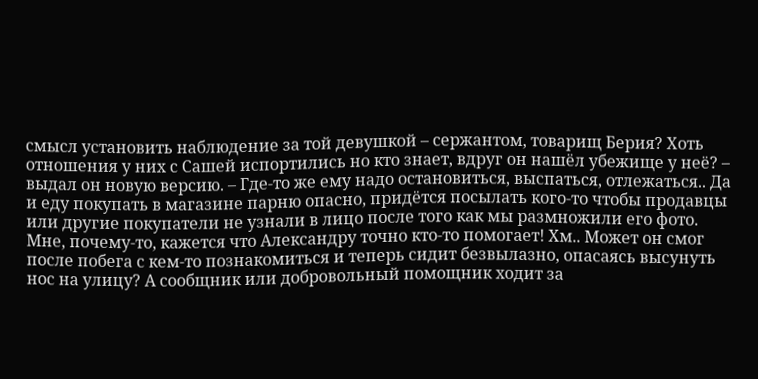смысл установить наблюдение за той девушкой – сержантом, товарищ Берия? Хоть отношения у них с Сашей испортились но кто знает, вдруг он нашёл убежище у неё? – выдал он новую версию. – Где-то же ему надо остановиться, выспаться, отлежаться.. Да и еду покупать в магазине парню опасно, придётся посылать кого-то чтобы продавцы или другие покупатели не узнали в лицо после того как мы размножили его фото. Мне, почему-то, кажется что Александру точно кто-то помогает! Хм.. Может он смог после побега с кем-то познакомиться и теперь сидит безвылазно, опасаясь высунуть нос на улицу? А сообщник или добровольный помощник ходит за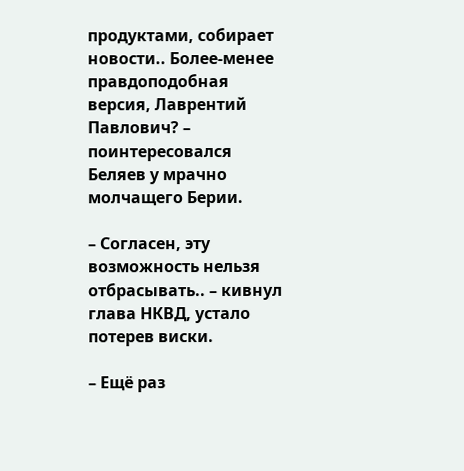продуктами, собирает новости.. Более-менее правдоподобная версия, Лаврентий Павлович? – поинтересовался Беляев у мрачно молчащего Берии.

– Согласен, эту возможность нельзя отбрасывать.. – кивнул глава НКВД, устало потерев виски.

– Ещё раз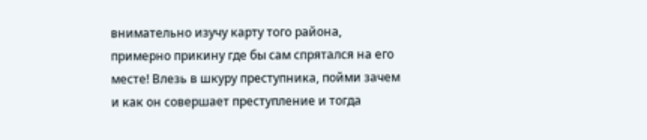внимательно изучу карту того района, примерно прикину где бы сам спрятался на его месте! Влезь в шкуру преступника, пойми зачем и как он совершает преступление и тогда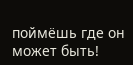поймёшь где он может быть!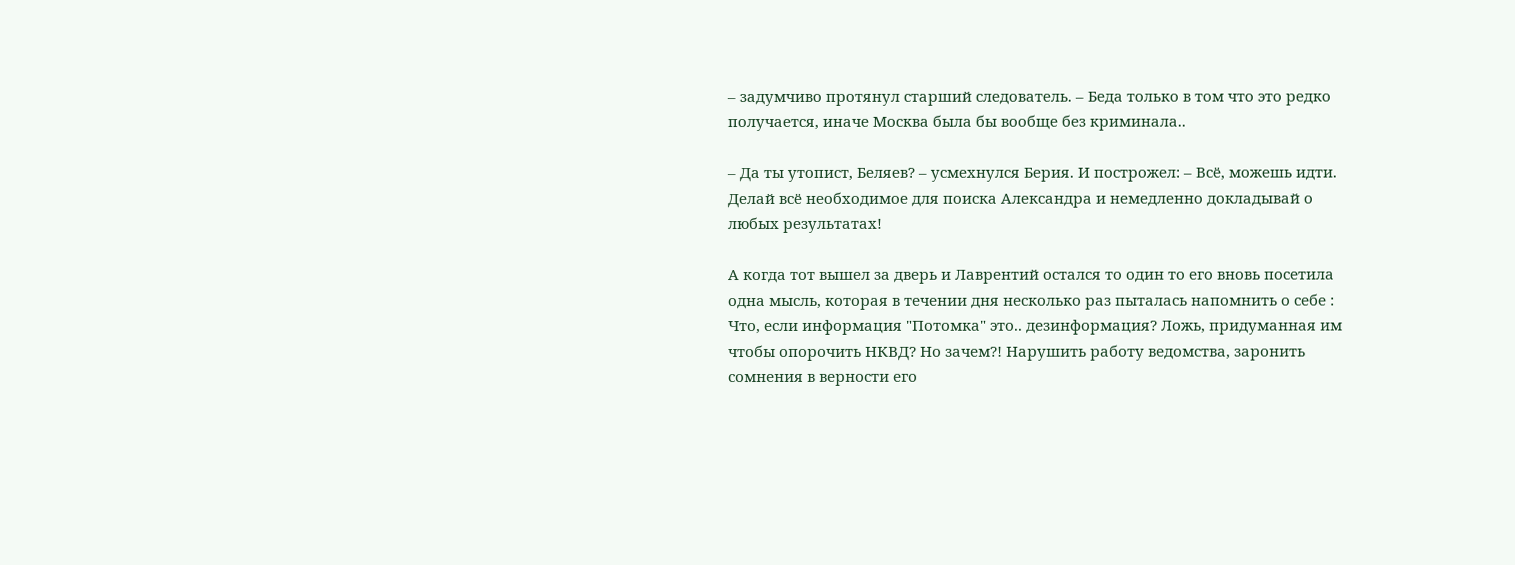– задумчиво протянул старший следователь. – Беда только в том что это редко получается, иначе Москва была бы вообще без криминала..

– Да ты утопист, Беляев? – усмехнулся Берия. И построжел: – Всё, можешь идти. Делай всё необходимое для поиска Александра и немедленно докладывай о любых результатах!

А когда тот вышел за дверь и Лаврентий остался то один то его вновь посетила одна мысль, которая в течении дня несколько раз пыталась напомнить о себе : Что, если информация "Потомка" это.. дезинформация? Ложь, придуманная им чтобы опорочить НКВД? Но зачем?! Нарушить работу ведомства, заронить сомнения в верности его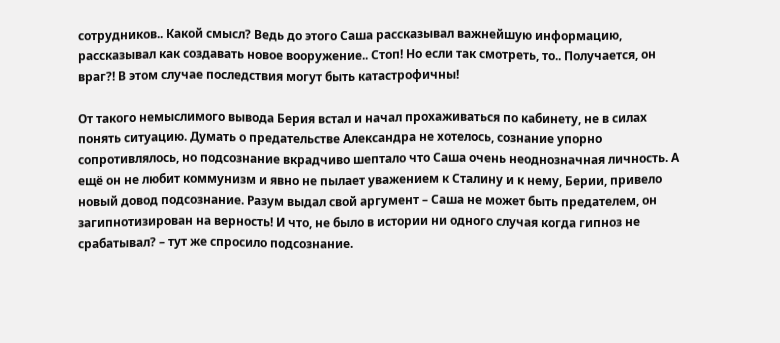сотрудников.. Какой смысл? Ведь до этого Саша рассказывал важнейшую информацию, рассказывал как создавать новое вооружение.. Стоп! Но если так смотреть, то.. Получается, он враг?! В этом случае последствия могут быть катастрофичны!

От такого немыслимого вывода Берия встал и начал прохаживаться по кабинету, не в силах понять ситуацию. Думать о предательстве Александра не хотелось, сознание упорно сопротивлялось, но подсознание вкрадчиво шептало что Саша очень неоднозначная личность. А ещё он не любит коммунизм и явно не пылает уважением к Сталину и к нему, Берии, привело новый довод подсознание. Разум выдал свой аргумент – Саша не может быть предателем, он загипнотизирован на верность! И что, не было в истории ни одного случая когда гипноз не срабатывал? – тут же спросило подсознание.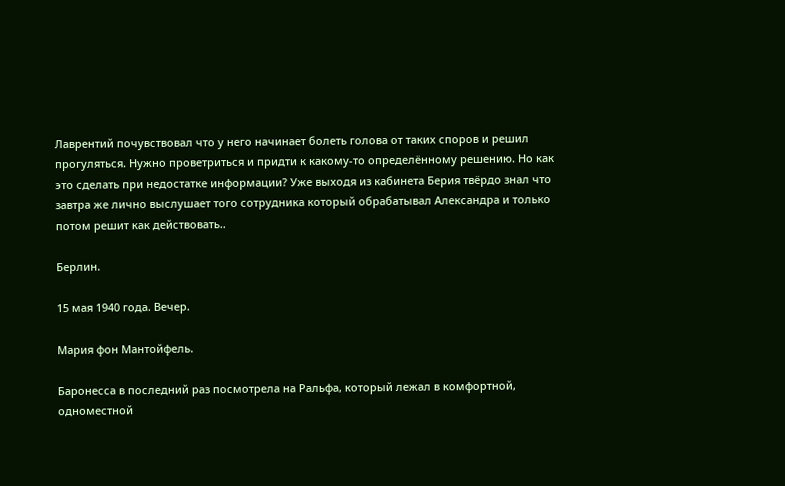Лаврентий почувствовал что у него начинает болеть голова от таких споров и решил прогуляться. Нужно проветриться и придти к какому-то определённому решению. Но как это сделать при недостатке информации? Уже выходя из кабинета Берия твёрдо знал что завтра же лично выслушает того сотрудника который обрабатывал Александра и только потом решит как действовать..

Берлин.

15 мая 1940 года. Вечер.

Мария фон Мантойфель.

Баронесса в последний раз посмотрела на Ральфа, который лежал в комфортной, одноместной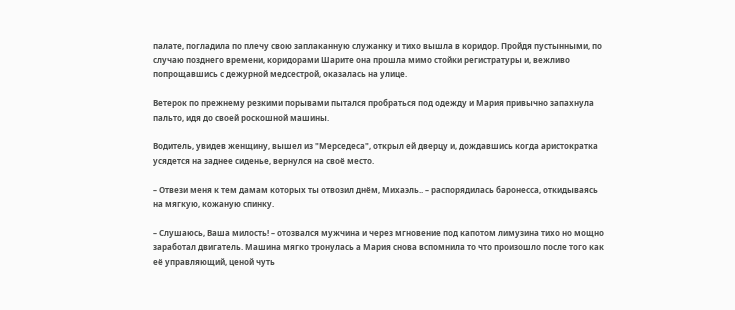палате, погладила по плечу свою заплаканную служанку и тихо вышла в коридор. Пройдя пустынными, по случаю позднего времени, коридорами Шарите она прошла мимо стойки регистратуры и, вежливо попрощавшись с дежурной медсестрой, оказалась на улице.

Ветерок по прежнему резкими порывами пытался пробраться под одежду и Мария привычно запахнула пальто, идя до своей роскошной машины.

Водитель, увидев женщину, вышел из "Мерседеса", открыл ей дверцу и, дождавшись когда аристократка усядется на заднее сиденье, вернулся на своё место.

– Отвези меня к тем дамам которых ты отвозил днём, Михаэль.. – распорядилась баронесса, откидываясь на мягкую, кожаную спинку.

– Слушаюсь, Ваша милость! – отозвался мужчина и через мгновение под капотом лимузина тихо но мощно заработал двигатель. Машина мягко тронулась а Мария снова вспомнила то что произошло после того как её управляющий, ценой чуть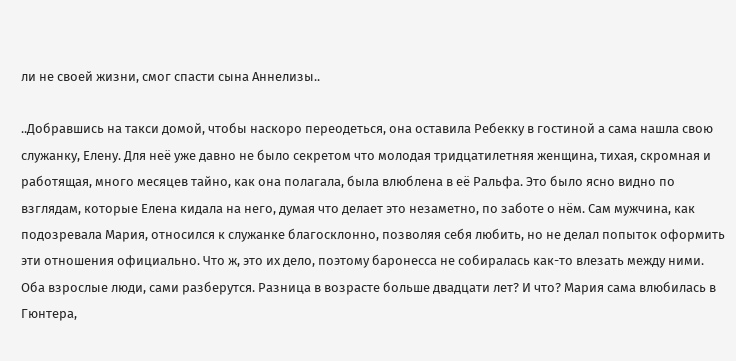ли не своей жизни, смог спасти сына Аннелизы..

..Добравшись на такси домой, чтобы наскоро переодеться, она оставила Ребекку в гостиной а сама нашла свою служанку, Елену. Для неё уже давно не было секретом что молодая тридцатилетняя женщина, тихая, скромная и работящая, много месяцев тайно, как она полагала, была влюблена в её Ральфа. Это было ясно видно по взглядам, которые Елена кидала на него, думая что делает это незаметно, по заботе о нём. Сам мужчина, как подозревала Мария, относился к служанке благосклонно, позволяя себя любить, но не делал попыток оформить эти отношения официально. Что ж, это их дело, поэтому баронесса не собиралась как-то влезать между ними. Оба взрослые люди, сами разберутся. Разница в возрасте больше двадцати лет? И что? Мария сама влюбилась в Гюнтера,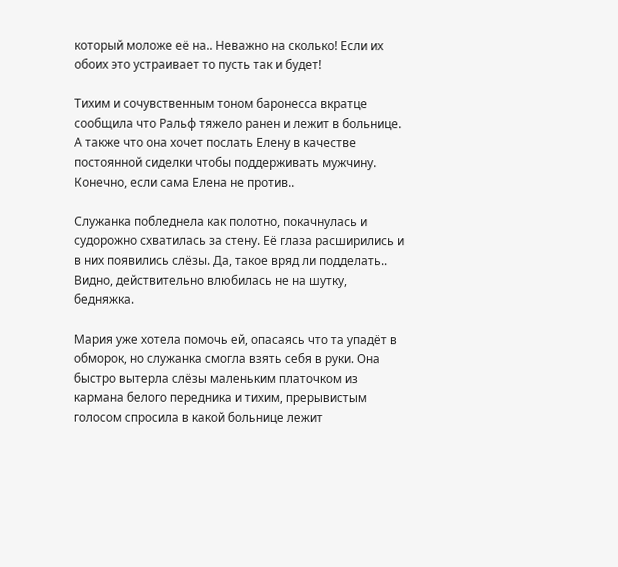который моложе её на.. Неважно на сколько! Если их обоих это устраивает то пусть так и будет!

Тихим и сочувственным тоном баронесса вкратце сообщила что Ральф тяжело ранен и лежит в больнице. А также что она хочет послать Елену в качестве постоянной сиделки чтобы поддерживать мужчину. Конечно, если сама Елена не против..

Служанка побледнела как полотно, покачнулась и судорожно схватилась за стену. Её глаза расширились и в них появились слёзы. Да, такое вряд ли подделать.. Видно, действительно влюбилась не на шутку, бедняжка.

Мария уже хотела помочь ей, опасаясь что та упадёт в обморок, но служанка смогла взять себя в руки. Она быстро вытерла слёзы маленьким платочком из кармана белого передника и тихим, прерывистым голосом спросила в какой больнице лежит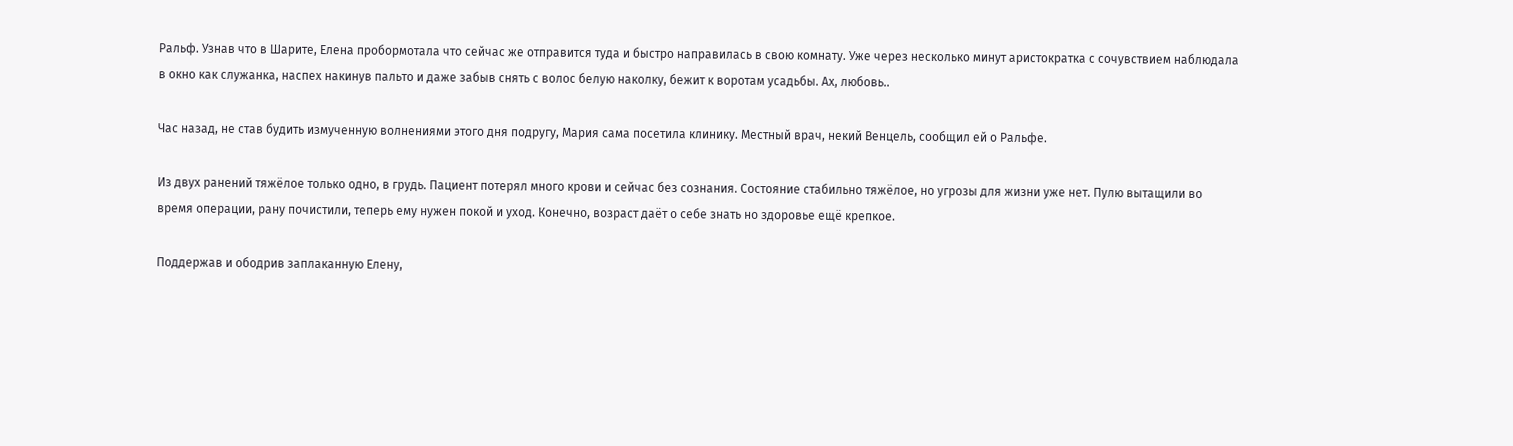Ральф. Узнав что в Шарите, Елена пробормотала что сейчас же отправится туда и быстро направилась в свою комнату. Уже через несколько минут аристократка с сочувствием наблюдала в окно как служанка, наспех накинув пальто и даже забыв снять с волос белую наколку, бежит к воротам усадьбы. Ах, любовь..

Час назад, не став будить измученную волнениями этого дня подругу, Мария сама посетила клинику. Местный врач, некий Венцель, сообщил ей о Ральфе.

Из двух ранений тяжёлое только одно, в грудь. Пациент потерял много крови и сейчас без сознания. Состояние стабильно тяжёлое, но угрозы для жизни уже нет. Пулю вытащили во время операции, рану почистили, теперь ему нужен покой и уход. Конечно, возраст даёт о себе знать но здоровье ещё крепкое.

Поддержав и ободрив заплаканную Елену,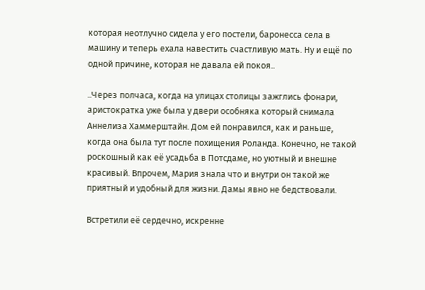которая неотлучно сидела у его постели, баронесса села в машину и теперь ехала навестить счастливую мать. Ну и ещё по одной причине, которая не давала ей покоя..

..Через полчаса, когда на улицах столицы зажглись фонари, аристократка уже была у двери особняка который снимала Аннелиза Хаммерштайн. Дом ей понравился, как и раньше, когда она была тут после похищения Роланда. Конечно, не такой роскошный как её усадьба в Потсдаме, но уютный и внешне красивый. Впрочем, Мария знала что и внутри он такой же приятный и удобный для жизни. Дамы явно не бедствовали.

Встретили её сердечно, искренне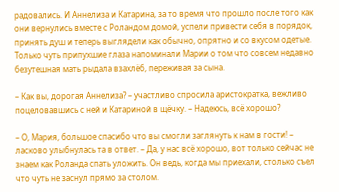радовались. И Аннелиза и Катарина, за то время что прошло после того как они вернулись вместе с Роландом домой, успели привести себя в порядок, принять душ и теперь выглядели как обычно, опрятно и со вкусом одетые. Только чуть припухшие глаза напоминали Марии о том что совсем недавно безутешная мать рыдала взахлёб, переживая за сына.

– Как вы, дорогая Аннелиза? – участливо спросила аристократка, вежливо поцеловавшись с ней и Катариной в щёчку. – Надеюсь, всё хорошо?

– О, Мария, большое спасибо что вы смогли заглянуть к нам в гости! – ласково улыбнулась та в ответ. – Да, у нас всё хорошо, вот только сейчас не знаем как Роланда спать уложить. Он ведь, когда мы приехали, столько съел что чуть не заснул прямо за столом.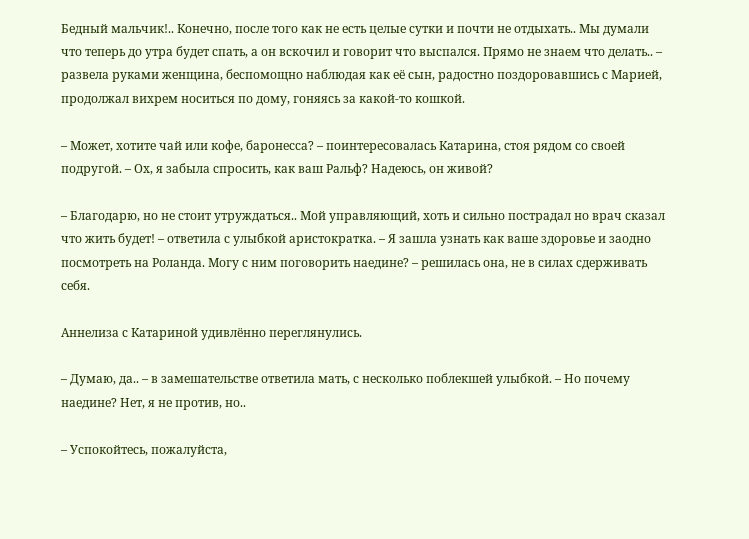Бедный мальчик!.. Конечно, после того как не есть целые сутки и почти не отдыхать.. Мы думали что теперь до утра будет спать, а он вскочил и говорит что выспался. Прямо не знаем что делать.. – развела руками женщина, беспомощно наблюдая как её сын, радостно поздоровавшись с Марией, продолжал вихрем носиться по дому, гоняясь за какой-то кошкой.

– Может, хотите чай или кофе, баронесса? – поинтересовалась Катарина, стоя рядом со своей подругой. – Ох, я забыла спросить, как ваш Ральф? Надеюсь, он живой?

– Благодарю, но не стоит утруждаться.. Мой управляющий, хоть и сильно пострадал но врач сказал что жить будет! – ответила с улыбкой аристократка. – Я зашла узнать как ваше здоровье и заодно посмотреть на Роланда. Могу с ним поговорить наедине? – решилась она, не в силах сдерживать себя.

Аннелиза с Катариной удивлённо переглянулись.

– Думаю, да.. – в замешательстве ответила мать, с несколько поблекшей улыбкой. – Но почему наедине? Нет, я не против, но..

– Успокойтесь, пожалуйста,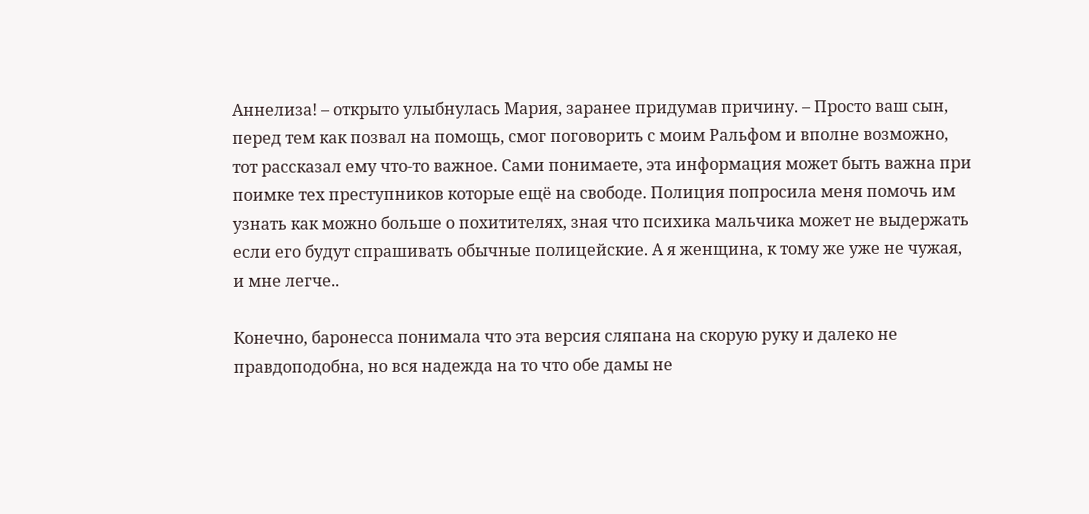Аннелиза! – открыто улыбнулась Мария, заранее придумав причину. – Просто ваш сын, перед тем как позвал на помощь, смог поговорить с моим Ральфом и вполне возможно, тот рассказал ему что-то важное. Сами понимаете, эта информация может быть важна при поимке тех преступников которые ещё на свободе. Полиция попросила меня помочь им узнать как можно больше о похитителях, зная что психика мальчика может не выдержать если его будут спрашивать обычные полицейские. А я женщина, к тому же уже не чужая, и мне легче..

Конечно, баронесса понимала что эта версия сляпана на скорую руку и далеко не правдоподобна, но вся надежда на то что обе дамы не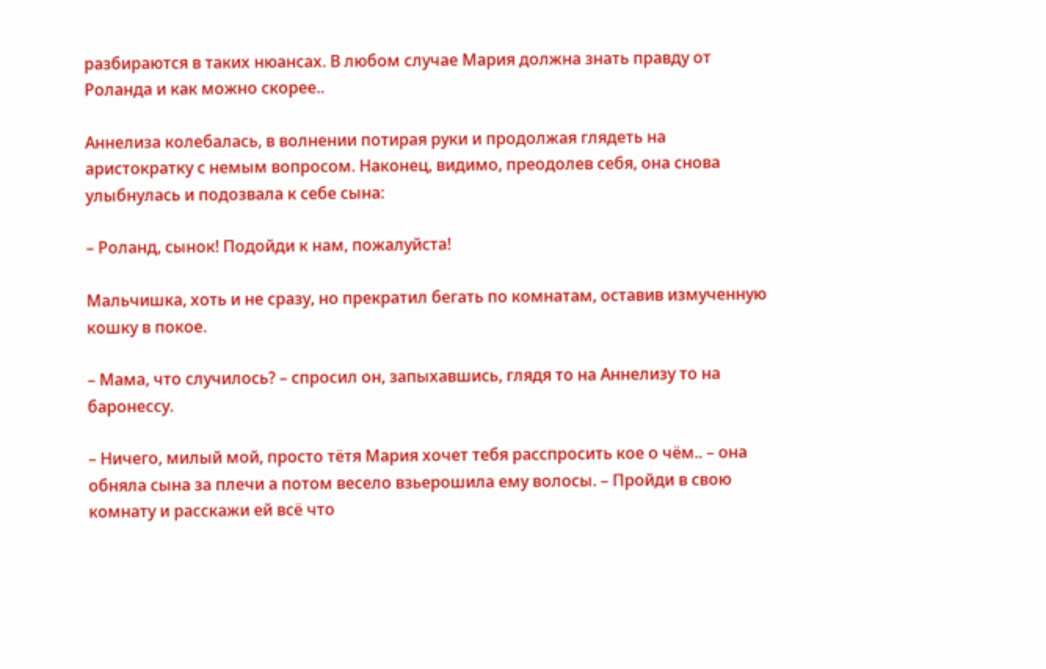разбираются в таких нюансах. В любом случае Мария должна знать правду от Роланда и как можно скорее..

Аннелиза колебалась, в волнении потирая руки и продолжая глядеть на аристократку с немым вопросом. Наконец, видимо, преодолев себя, она снова улыбнулась и подозвала к себе сына:

– Роланд, сынок! Подойди к нам, пожалуйста!

Мальчишка, хоть и не сразу, но прекратил бегать по комнатам, оставив измученную кошку в покое.

– Мама, что случилось? – спросил он, запыхавшись, глядя то на Аннелизу то на баронессу.

– Ничего, милый мой, просто тётя Мария хочет тебя расспросить кое о чём.. – она обняла сына за плечи а потом весело взьерошила ему волосы. – Пройди в свою комнату и расскажи ей всё что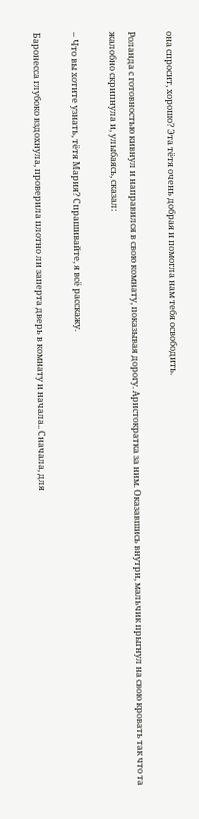она спросит, хорошо? Эта тётя очень добрая и помогла нам тебя освободить.

Роланда с готовностью кивнул и направился в свою комнату, показывая дорогу. Аристократка за ним. Оказавшись внутри, мальчик прыгнул на свою кровать так что та жалобно скрипнула и, улыбаясь, сказал:

– Что вы хотите узнать, тётя Мария? Спрашивайте, я всё расскажу.

Баронесса глубоко вздохнула, проверила плотно ли заперта дверь в комнату и начала.. Сначала, для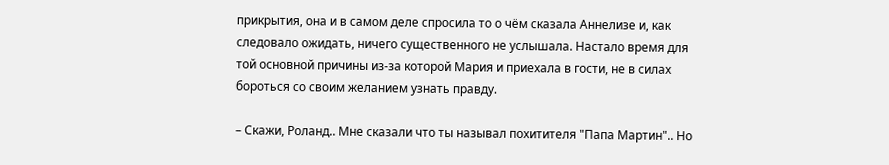прикрытия, она и в самом деле спросила то о чём сказала Аннелизе и, как следовало ожидать, ничего существенного не услышала. Настало время для той основной причины из-за которой Мария и приехала в гости, не в силах бороться со своим желанием узнать правду.

– Скажи, Роланд.. Мне сказали что ты называл похитителя "Папа Мартин".. Но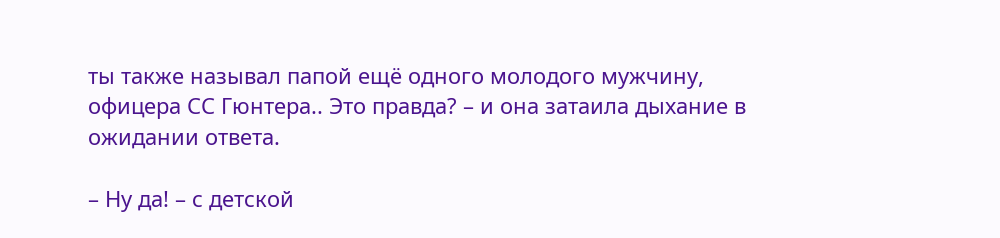ты также называл папой ещё одного молодого мужчину, офицера СС Гюнтера.. Это правда? – и она затаила дыхание в ожидании ответа.

– Ну да! – с детской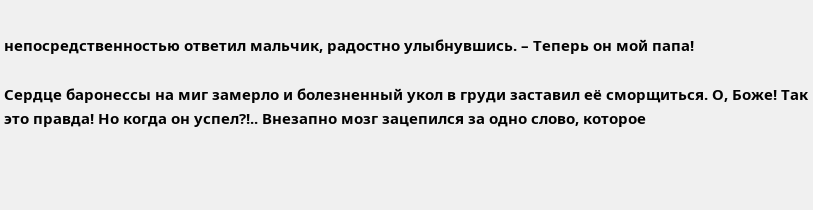непосредственностью ответил мальчик, радостно улыбнувшись. – Теперь он мой папа!

Сердце баронессы на миг замерло и болезненный укол в груди заставил её сморщиться. О, Боже! Так это правда! Но когда он успел?!.. Внезапно мозг зацепился за одно слово, которое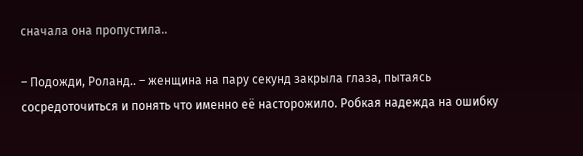сначала она пропустила..

– Подожди, Роланд.. – женщина на пару секунд закрыла глаза, пытаясь сосредоточиться и понять что именно её насторожило. Робкая надежда на ошибку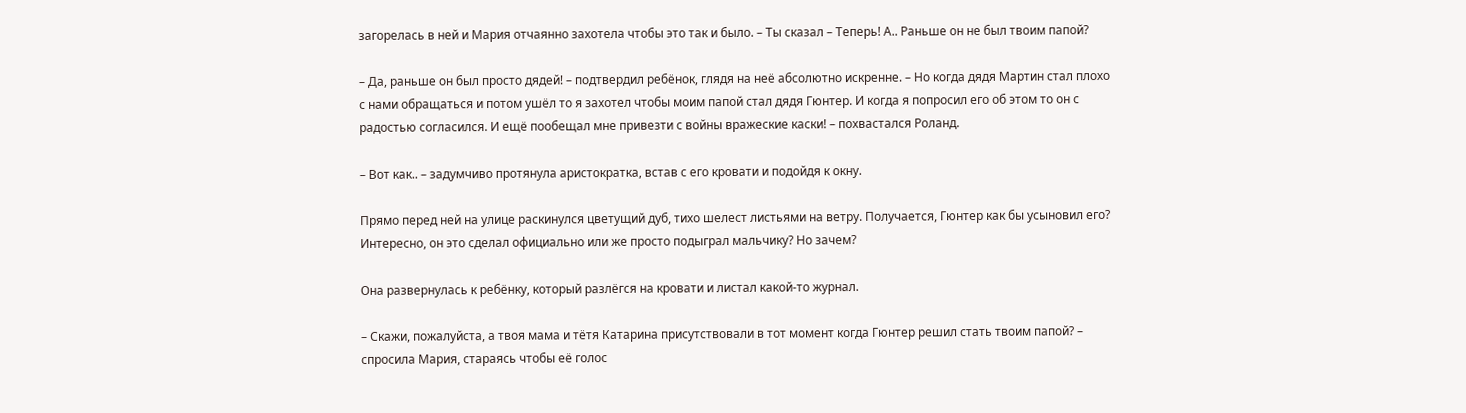загорелась в ней и Мария отчаянно захотела чтобы это так и было. – Ты сказал – Теперь! А.. Раньше он не был твоим папой?

– Да, раньше он был просто дядей! – подтвердил ребёнок, глядя на неё абсолютно искренне. – Но когда дядя Мартин стал плохо с нами обращаться и потом ушёл то я захотел чтобы моим папой стал дядя Гюнтер. И когда я попросил его об этом то он с радостью согласился. И ещё пообещал мне привезти с войны вражеские каски! – похвастался Роланд.

– Вот как.. – задумчиво протянула аристократка, встав с его кровати и подойдя к окну.

Прямо перед ней на улице раскинулся цветущий дуб, тихо шелест листьями на ветру. Получается, Гюнтер как бы усыновил его? Интересно, он это сделал официально или же просто подыграл мальчику? Но зачем?

Она развернулась к ребёнку, который разлёгся на кровати и листал какой-то журнал.

– Скажи, пожалуйста, а твоя мама и тётя Катарина присутствовали в тот момент когда Гюнтер решил стать твоим папой? – спросила Мария, стараясь чтобы её голос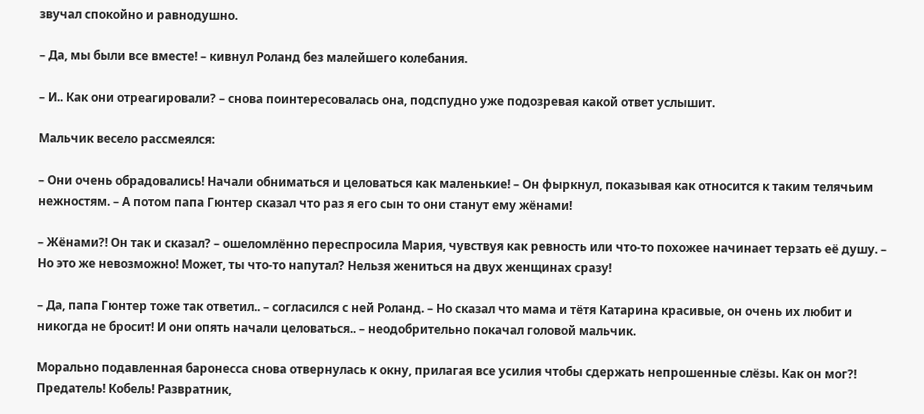звучал спокойно и равнодушно.

– Да, мы были все вместе! – кивнул Роланд без малейшего колебания.

– И.. Как они отреагировали? – снова поинтересовалась она, подспудно уже подозревая какой ответ услышит.

Мальчик весело рассмеялся:

– Они очень обрадовались! Начали обниматься и целоваться как маленькие! – Он фыркнул, показывая как относится к таким телячьим нежностям. – А потом папа Гюнтер сказал что раз я его сын то они станут ему жёнами!

– Жёнами?! Он так и сказал? – ошеломлённо переспросила Мария, чувствуя как ревность или что-то похожее начинает терзать её душу. – Но это же невозможно! Может, ты что-то напутал? Нельзя жениться на двух женщинах сразу!

– Да, папа Гюнтер тоже так ответил.. – согласился с ней Роланд. – Но сказал что мама и тётя Катарина красивые, он очень их любит и никогда не бросит! И они опять начали целоваться.. – неодобрительно покачал головой мальчик.

Морально подавленная баронесса снова отвернулась к окну, прилагая все усилия чтобы сдержать непрошенные слёзы. Как он мог?! Предатель! Кобель! Развратник,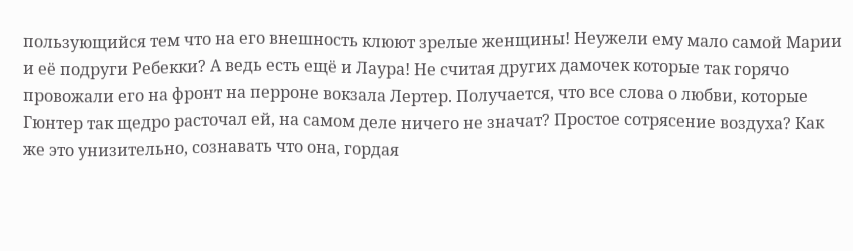пользующийся тем что на его внешность клюют зрелые женщины! Неужели ему мало самой Марии и её подруги Ребекки? А ведь есть ещё и Лаура! Не считая других дамочек которые так горячо провожали его на фронт на перроне вокзала Лертер. Получается, что все слова о любви, которые Гюнтер так щедро расточал ей, на самом деле ничего не значат? Простое сотрясение воздуха? Как же это унизительно, сознавать что она, гордая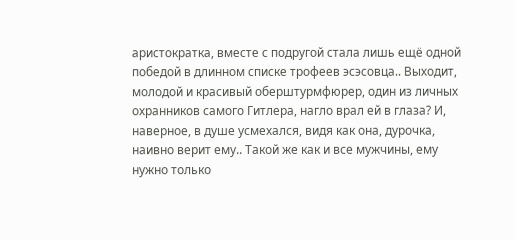аристократка, вместе с подругой стала лишь ещё одной победой в длинном списке трофеев эсэсовца.. Выходит, молодой и красивый оберштурмфюрер, один из личных охранников самого Гитлера, нагло врал ей в глаза? И, наверное, в душе усмехался, видя как она, дурочка, наивно верит ему.. Такой же как и все мужчины, ему нужно только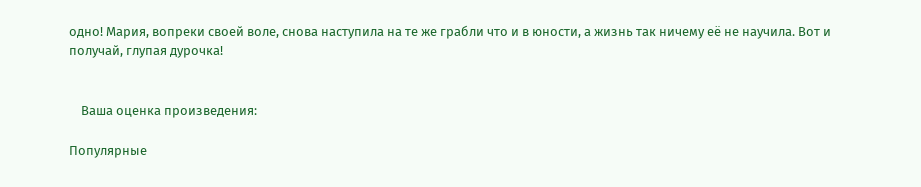одно! Мария, вопреки своей воле, снова наступила на те же грабли что и в юности, а жизнь так ничему её не научила. Вот и получай, глупая дурочка!


    Ваша оценка произведения:

Популярные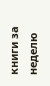книги за неделю